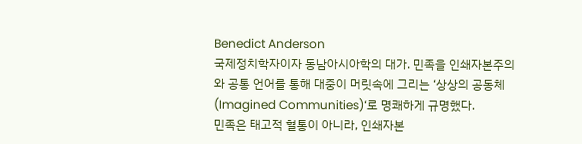Benedict Anderson
국제정치학자이자 동남아시아학의 대가. 민족을 인쇄자본주의와 공통 언어를 통해 대중이 머릿속에 그리는 ‘상상의 공동체(Imagined Communities)‘로 명쾌하게 규명했다.
민족은 태고적 혈통이 아니라, 인쇄자본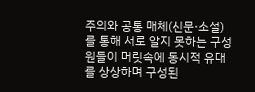주의와 공통 매체(신문·소설)를 통해 서로 알지 못하는 구성원들이 머릿속에 동시적 유대를 상상하며 구성된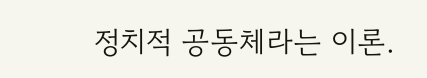정치적 공동체라는 이론.